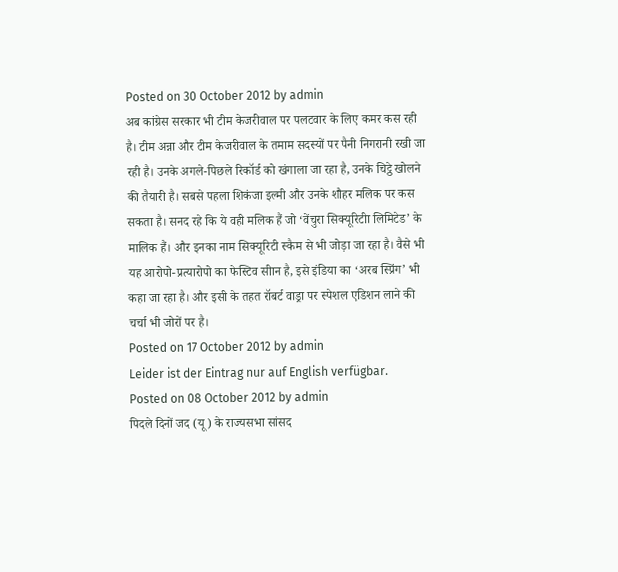Posted on 30 October 2012 by admin
अब कांग्रेस सरकार भी टीम केजरीवाल पर पलटवार के लिए कमर कस रही है। टीम अन्ना और टीम केजरीवाल के तमाम सदस्यों पर पैनी निगरानी रखी जा रही है। उनके अगले-पिछले रिकॉर्ड को खंगाला जा रहा है, उनके चिट्ठे खोलने की तैयारी है। सबसे पहला शिकंजा इल्मी और उनके शौहर मलिक पर कस सकता है। सनद रहे कि ये वही मलिक हैं जो ‘वेंचुरा सिक्यूरिटीा लिमिटेड’ के मालिक हैं। और इनका नाम सिक्यूरिटी स्कैम से भी जोड़ा जा रहा है। वैसे भी यह आरोपो-प्रत्यारोपो का फेस्टिव सीान है, इसे इंडिया का ‘अरब स्प्रिंग’ भी कहा जा रहा है। और इसी के तहत रॉबर्ट वाड्रा पर स्पेशल एडिशन लाने की चर्चा भी जोरों पर है।
Posted on 17 October 2012 by admin
Leider ist der Eintrag nur auf English verfügbar.
Posted on 08 October 2012 by admin
पिदले दिनों जद (यू) के राज्यसभा सांसद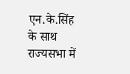एन.के.सिंह के साथ राज्यसभा में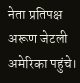नेता प्रतिपक्ष अरूण जेटली अमेरिका पहुंचे।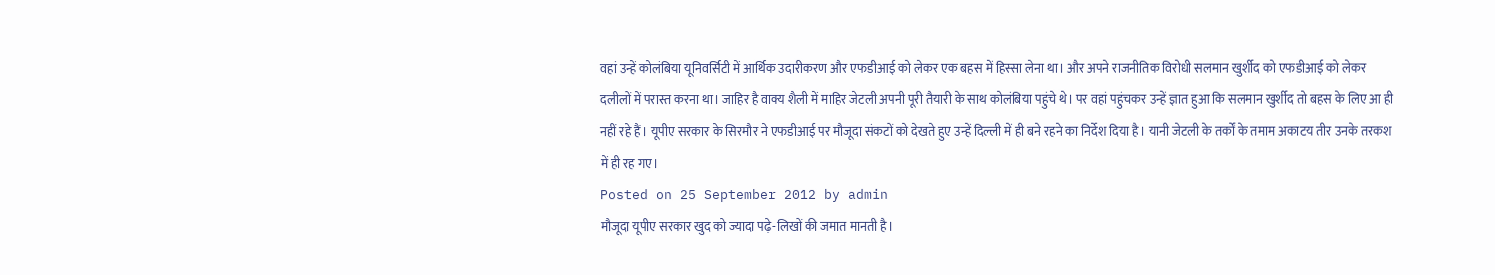वहां उन्हें कोलंबिया यूनिवर्सिटी में आर्थिक उदारीकरण और एफडीआई को लेकर एक बहस में हिस्सा लेना था। और अपने राजनीतिक विरोधी सलमान खुर्शीद को एफडीआई को लेकर दलीलों में परास्त करना था। जाहिर है वाक्य शैली में माहिर जेटली अपनी पूरी तैयारी के साथ कोलंबिया पहुंचे थे। पर वहां पहुंचकर उन्हें ज्ञात हुआ कि सलमान खुर्शीद तो बहस के लिए आ ही नहीं रहे हैं। यूपीए सरकार के सिरमौर ने एफडीआई पर मौजूदा संकटों को देखते हुए उन्हें दिल्ली में ही बने रहने का निर्देश दिया है। यानी जेटली के तर्कों के तमाम अकाटय तीर उनके तरकश में ही रह गए।
Posted on 25 September 2012 by admin
मौजूदा यूपीए सरकार खुद को ज्यादा पढ़े-लिखों की जमात मानती है।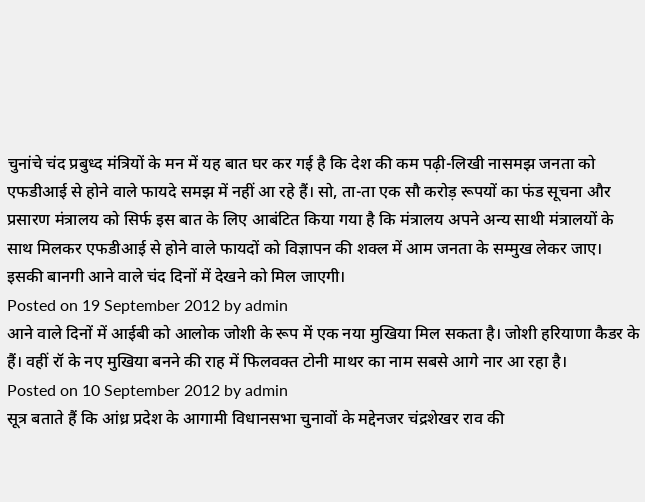चुनांचे चंद प्रबुध्द मंत्रियों के मन में यह बात घर कर गई है कि देश की कम पढ़ी-लिखी नासमझ जनता को एफडीआई से होने वाले फायदे समझ में नहीं आ रहे हैं। सो, ता-ता एक सौ करोड़ रूपयों का फंड सूचना और प्रसारण मंत्रालय को सिर्फ इस बात के लिए आबंटित किया गया है कि मंत्रालय अपने अन्य साथी मंत्रालयों के साथ मिलकर एफडीआई से होने वाले फायदों को विज्ञापन की शक्ल में आम जनता के सम्मुख लेकर जाए। इसकी बानगी आने वाले चंद दिनों में देखने को मिल जाएगी।
Posted on 19 September 2012 by admin
आने वाले दिनों में आईबी को आलोक जोशी के रूप में एक नया मुखिया मिल सकता है। जोशी हरियाणा कैडर के हैं। वहीं रॉ के नए मुखिया बनने की राह में फिलवक्त टोनी माथर का नाम सबसे आगे नार आ रहा है।
Posted on 10 September 2012 by admin
सूत्र बताते हैं कि आंध्र प्रदेश के आगामी विधानसभा चुनावों के मद्देनजर चंद्रशेखर राव की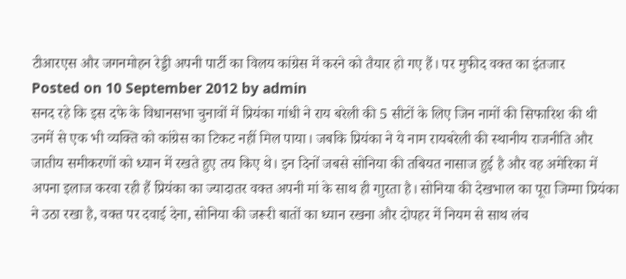टीआरएस और जगनमोहन रेड्डी अपनी पार्टी का विलय कांग्रेस में करने को तैयार हो गए हैं। पर मुफीद वक्त का इंतजार
Posted on 10 September 2012 by admin
सनद रहे कि इस दफे के विधानसभा चुनावों में प्रियंका गांधी ने राय बरेली की 5 सीटों के लिए जिन नामों की सिफारिश की थी उनमें से एक भी व्यक्ति को कांग्रेस का टिकट नहीं मिल पाया। जबकि प्रियंका ने ये नाम रायबरेली की स्थानीय राजनीति और जातीय समीकरणों को ध्यान में रखते हुए तय किए थे। इन दिनों जबसे सोनिया की तबियत नासाज हुई है और वह अमेरिका में अपना इलाज करवा रही हैं प्रियंका का ज्यादातर वक्त अपनी मां के साथ ही गाुरता है। सोनिया की देखभाल का पूरा जिम्मा प्रियंका ने उठा रखा है, वक्त पर दवाई देना, सोनिया की जरूरी बातों का ध्यान रखना और दोपहर में नियम से साथ लंच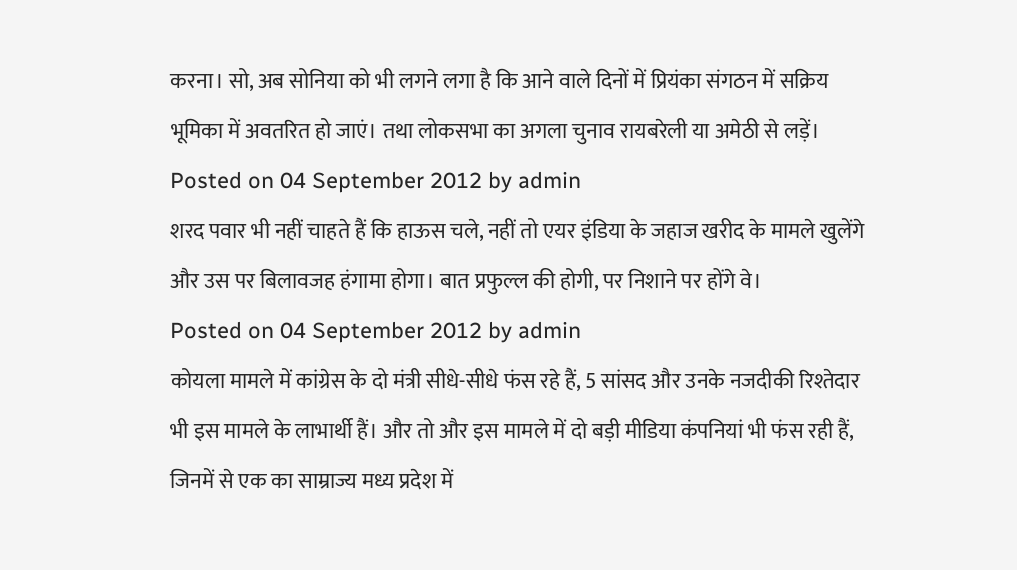करना। सो, अब सोनिया को भी लगने लगा है कि आने वाले दिनों में प्रियंका संगठन में सक्रिय भूमिका में अवतरित हो जाएं। तथा लोकसभा का अगला चुनाव रायबरेली या अमेठी से लड़ें।
Posted on 04 September 2012 by admin
शरद पवार भी नहीं चाहते हैं कि हाऊस चले, नहीं तो एयर इंडिया के जहाज खरीद के मामले खुलेंगे और उस पर बिलावजह हंगामा होगा। बात प्रफुल्ल की होगी, पर निशाने पर होंगे वे।
Posted on 04 September 2012 by admin
कोयला मामले में कांग्रेस के दो मंत्री सीधे-सीधे फंस रहे हैं, 5 सांसद और उनके नजदीकी रिश्तेदार भी इस मामले के लाभार्थी हैं। और तो और इस मामले में दो बड़ी मीडिया कंपनियां भी फंस रही हैं, जिनमें से एक का साम्राज्य मध्य प्रदेश में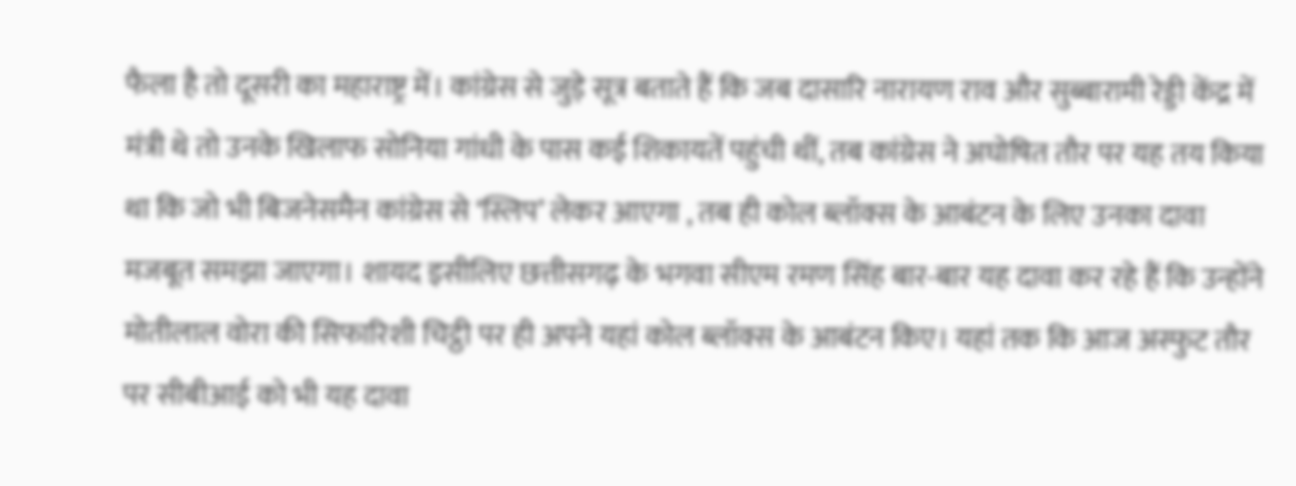फैला है तो दूसरी का महाराष्ट्र में। कांग्रेस से जुड़े सूत्र बताते हैं कि जब दासारि नारायण राव और सुब्बारामी रेड्डी केंद्र में मंत्री थे तो उनके खिलाफ सोनिया गांधी के पास कई शिकायतें पहुंची थीं, तब कांग्रेस ने अघोषित तौर पर यह तय किया था कि जो भी बिजनेसमैन कांग्रेस से ‘स्लिप’ लेकर आएगा , तब ही कोल ब्लॉक्स के आबंटन के लिए उनका दावा मजबूत समझा जाएगा। शायद इसीलिए छत्तीसगढ़ के भगवा सीएम रमण सिंह बार-बार यह दावा कर रहे हैं कि उन्होंने मोतीलाल वोरा की सिफारिशी चिट्ठी पर ही अपने यहां कोल ब्लॉक्स के आबंटन किए। यहां तक कि आज अस्फुट तौर पर सीबीआई को भी यह दावा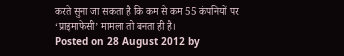करते सुना जा सकता है कि कम से कम 55 कंपनियों पर ‘प्राइमाफेसी’ मामला तो बनता ही है।
Posted on 28 August 2012 by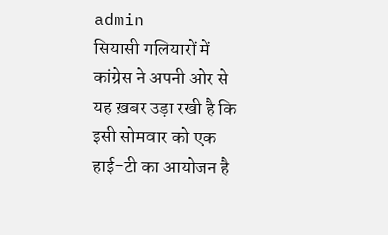admin
सियासी गलियारों में कांग्रेस ने अपनी ओर से यह ख़बर उड़ा रखी है कि इसी सोमवार को एक हाई-टी का आयोजन है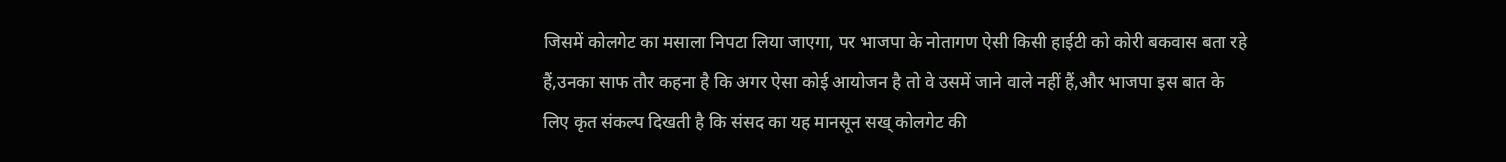जिसमें कोलगेट का मसाला निपटा लिया जाएगा, पर भाजपा के नोतागण ऐसी किसी हाईटी को कोरी बकवास बता रहे हैं,उनका साफ तौर कहना है कि अगर ऐसा कोई आयोजन है तो वे उसमें जाने वाले नहीं हैं,और भाजपा इस बात के लिए कृत संकल्प दिखती है कि संसद का यह मानसून सख् कोलगेट की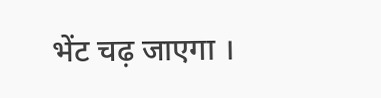भेंट चढ़ जाएगा ।